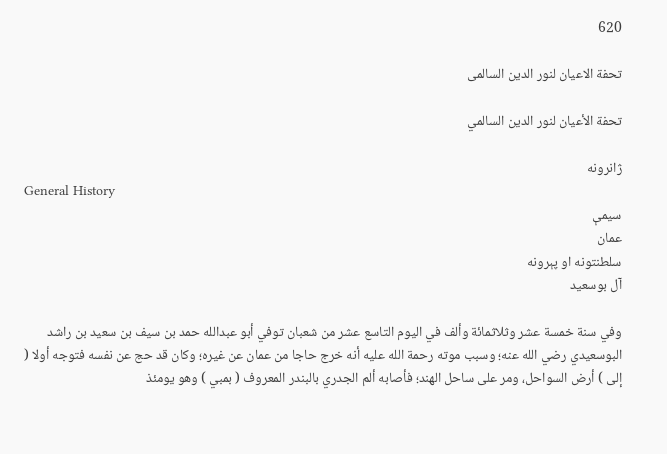620

تحفة الاعیان لنور الدین السالمی

تحفة الأعيان لنور الدين السالمي

ژانرونه
General History
سیمې
عمان
سلطنتونه او پېرونه
آل بوسعيد

وفي سنة خمسة عشر وثلاثمائة وألف في اليوم التاسع عشر من شعبان توفي أبو عبدالله حمد بن سيف بن سعيد بن راشد البوسعيدي رضي الله عنه؛ وسبب موته رحمة الله عليه أنه خرج حاجا من عمان عن غيره؛ وكان قد حج عن نفسه فتوجه أولا ( إلى ) أرض السواحل، ومر على ساحل الهند؛ فأصابه ألم الجدري بالبندر المعروف ( بمبي ) وهو يومئذ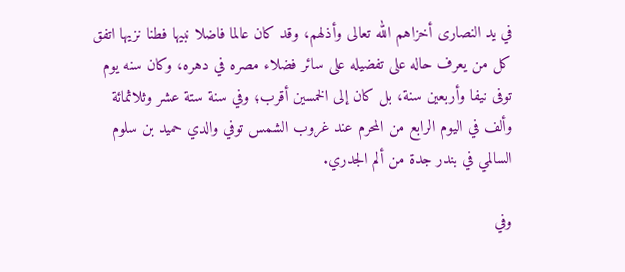في يد النصارى أخزاهم الله تعالى وأذلهم، وقد كان عالما فاضلا نبيها فطنا نزيها اتفق كل من يعرف حاله على تفضيله على سائر فضلاء مصره في دهره، وكان سنه يوم توفى نيفا وأربعين سنة، بل كان إلى الخمسين أقرب؛ وفي سنة ستة عشر وثلاثمائة وألف في اليوم الرابع من المحرم عند غروب الشمس توفي والدي حميد بن سلوم السالمي في بندر جدة من ألم الجدري.

وفي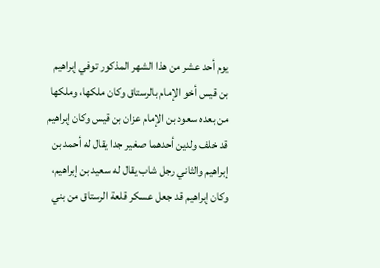يوم أحد عشر من هذا الشهر المذكور توفي إبراهيم بن قيس أخو الإمام بالرستاق وكان ملكها، وملكها من بعده سعود بن الإمام عزان بن قيس وكان إبراهيم قد خلف ولدين أحدهما صغير جدا يقال له أحمد بن إبراهيم والثاني رجل شاب يقال له سعيد بن إبراهيم، وكان إبراهيم قد جعل عسكر قلعة الرستاق من بني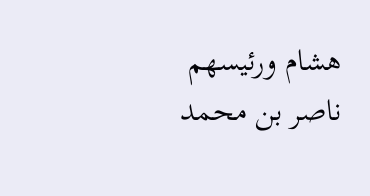هشام ورئيسهم ناصر بن محمد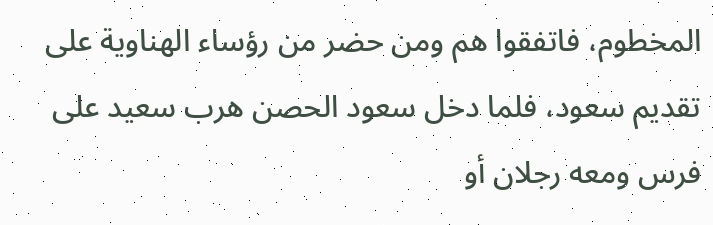المخطوم، فاتفقوا هم ومن حضر من رؤساء الهناوية على تقديم سعود، فلما دخل سعود الحصن هرب سعيد على فرس ومعه رجلان أو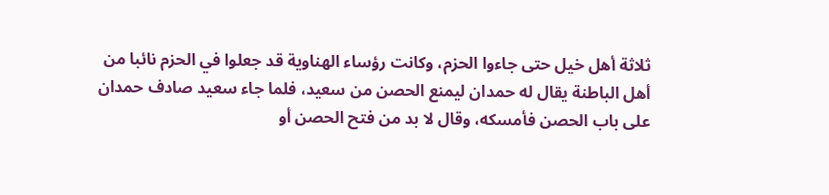ثلاثة أهل خيل حتى جاءوا الحزم، وكانت رؤساء الهناوية قد جعلوا في الحزم نائبا من أهل الباطنة يقال له حمدان ليمنع الحصن من سعيد، فلما جاء سعيد صادف حمدان على باب الحصن فأمسكه، وقال لا بد من فتح الحصن أو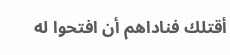أقتلك فناداهم أن افتحوا له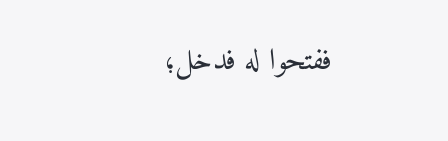ففتحوا له فدخل؛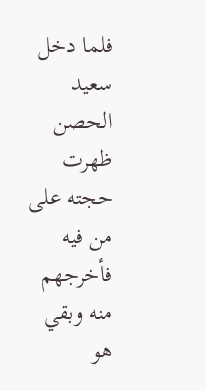فلما دخل سعيد الحصن ظهرت حجته على من فيه فأخرجهم منه وبقي هو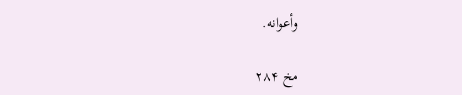وأعوانه.

مخ ۲۸۴